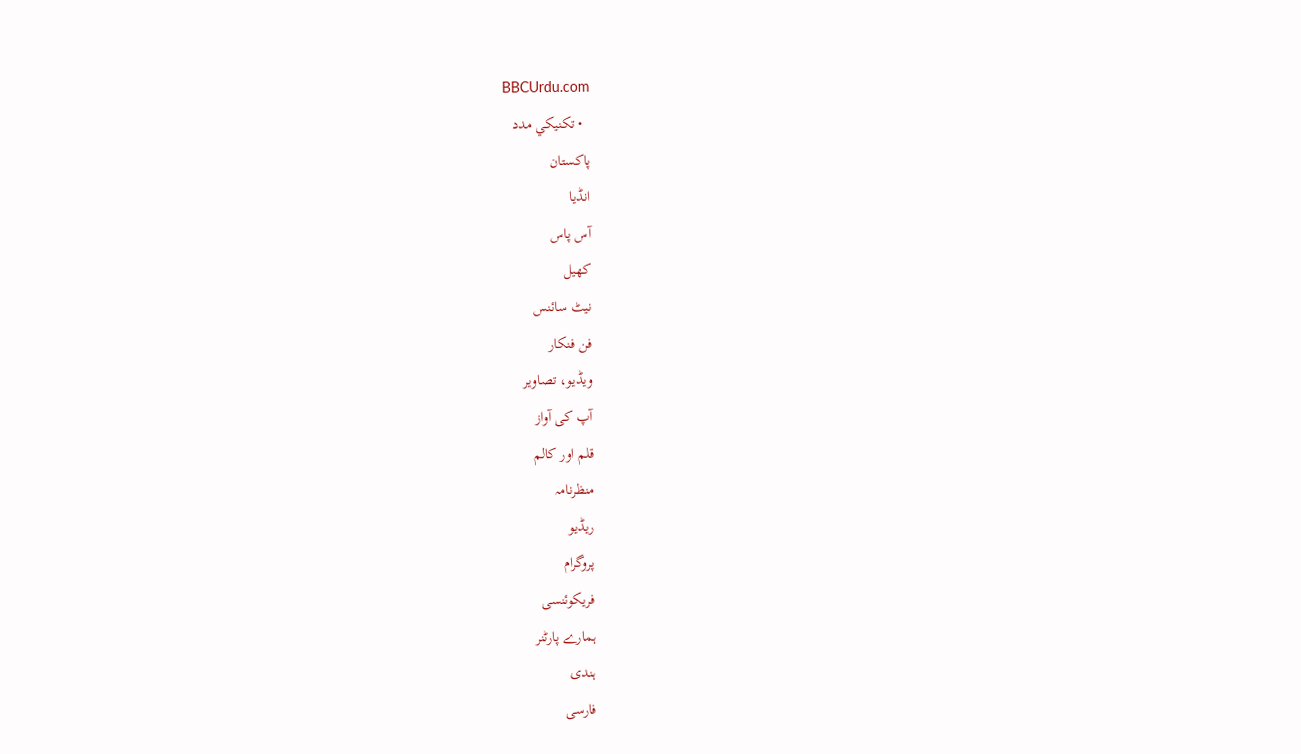BBCUrdu.com
  • تکنيکي مدد
پاکستان
انڈیا
آس پاس
کھیل
نیٹ سائنس
فن فنکار
ویڈیو، تصاویر
آپ کی آواز
قلم اور کالم
منظرنامہ
ریڈیو
پروگرام
فریکوئنسی
ہمارے پارٹنر
ہندی
فارسی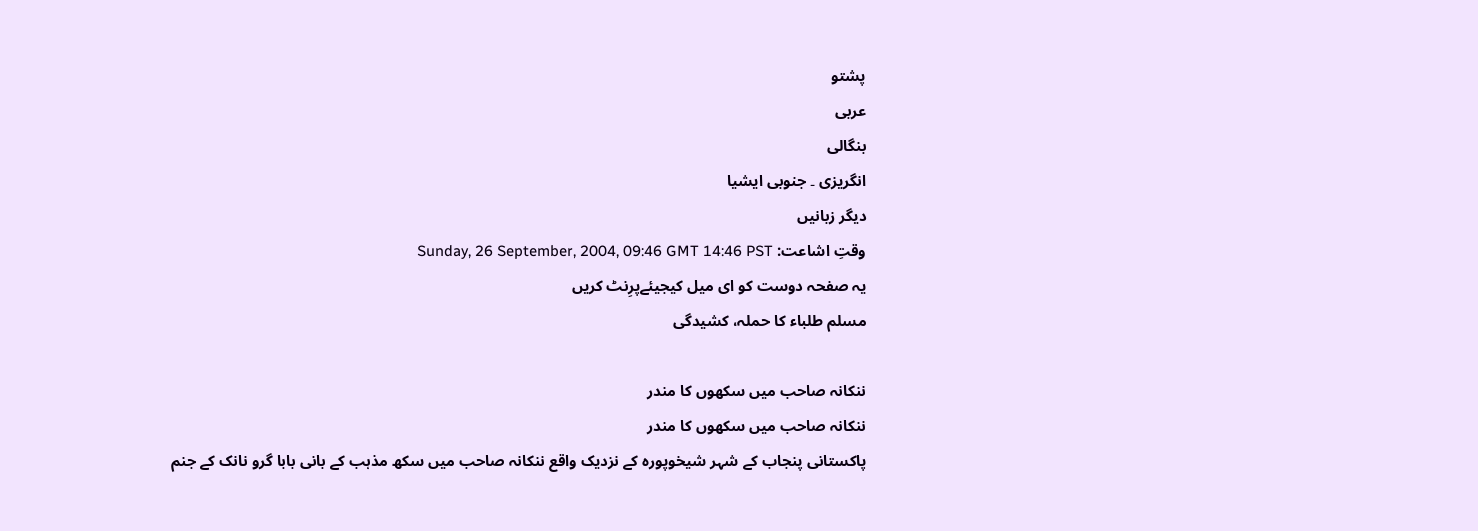پشتو
عربی
بنگالی
انگریزی ۔ جنوبی ایشیا
دیگر زبانیں
وقتِ اشاعت: Sunday, 26 September, 2004, 09:46 GMT 14:46 PST
یہ صفحہ دوست کو ای میل کیجیئےپرِنٹ کریں
مسلم طلباء کا حملہ، کشیدگی

ننکانہ صاحب میں سکھوں کا مندر
ننکانہ صاحب میں سکھوں کا مندر
پاکستانی پنجاب کے شہر شیخوپورہ کے نزدیک واقع ننکانہ صاحب میں سکھ مذہب کے بانی بابا گرو نانک کے جنم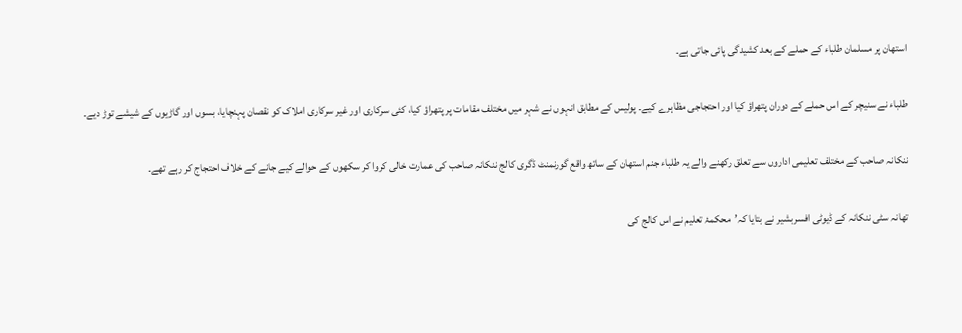استھان پر مسلمان طلباء کے حملے کے بعد کشیدگی پائی جاتی ہے۔

طلباء نے سنیچر کے اس حملے کے دوران پتھراؤ کیا اور احتجاجی مظاہرے کیے۔ پولیس کے مطابق انہوں نے شہر میں مختلف مقامات پر پتھراؤ کیا، کئی سرکاری اور غیر سرکاری املاک کو نقصان پہنچایا، بسوں اور گاڑیوں کے شیشے توڑ دیے۔

ننکانہ صاحب کے مختلف تعلیمی اداروں سے تعلق رکھنے والے یہ طلباء جنم استھان کے ساتھ واقع گورنمنٹ ڈگری کالج ننکانہ صاحب کی عمارت خالی کروا کر سکھوں کے حوالے کیے جانے کے خلاف احتجاج کر رہے تھے۔

تھانہ سٹی ننکانہ کے ڈیوٹی افسربشیر نے بتایا کہ’محکمۂ تعلیم نے اس کالج کی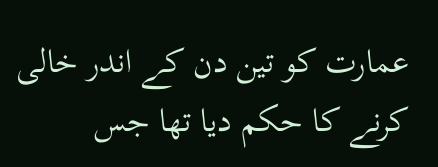عمارت کو تین دن کے اندر خالی کرنے کا حکم دیا تھا جس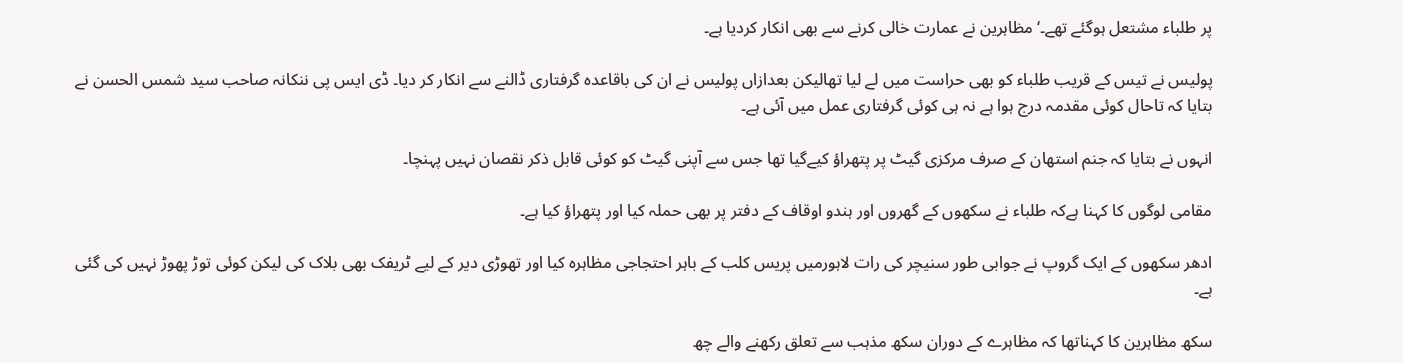پر طلباء مشتعل ہوگئے تھے۔‘ مظاہرین نے عمارت خالی کرنے سے بھی انکار کردیا ہے۔

پولیس نے تیس کے قریب طلباء کو بھی حراست میں لے لیا تھالیکن بعدازاں پولیس نے ان کی باقاعدہ گرفتاری ڈالنے سے انکار کر دیا۔ ڈی ایس پی ننکانہ صاحب سید شمس الحسن نے بتایا کہ تاحال کوئی مقدمہ درج ہوا ہے نہ ہی کوئی گرفتاری عمل میں آئی ہے۔

انہوں نے بتایا کہ جنم استھان کے صرف مرکزی گیٹ پر پتھراؤ کیےگیا تھا جس سے آپنی گیٹ کو کوئی قابل ذکر نقصان نہیں پہنچا۔

مقامی لوگوں کا کہنا ہےکہ طلباء نے سکھوں کے گھروں اور ہندو اوقاف کے دفتر پر بھی حملہ کیا اور پتھراؤ کیا ہے۔

ادھر سکھوں کے ایک گروپ نے جوابی طور سنیچر کی رات لاہورمیں پریس کلب کے باہر احتجاجی مظاہرہ کیا اور تھوڑی دیر کے لیے ٹریفک بھی بلاک کی لیکن کوئی توڑ پھوڑ نہیں کی گئی ہے۔

سکھ مظاہرین کا کہناتھا کہ مظاہرے کے دوران سکھ مذہب سے تعلق رکھنے والے چھ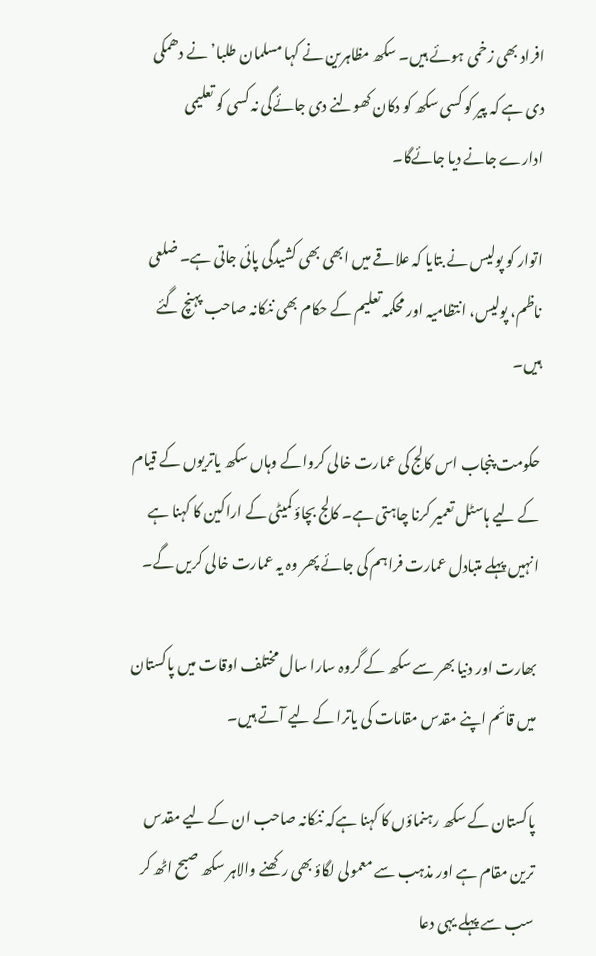افراد بھی زخمی ہوئے ہیں۔ سکھ مظاہرین نے کہا مسلمان طلبا’ نے دھمکی دی ہے کہ پیر کو کسی سکھ کو دکان کھولنے دی جائےگی نہ کسی کو تعلیمی ادارے جانے دیا جائےگا۔

اتوار کو پولیس نے بتایا کہ علاقے میں ابھی بھی کشیدگی پائی جاتی ہے۔ ضلعی ناظم، پولیس، انتظامیہ اور محکمہ تعلیم کے حکام بھی ننکانہ صاحب پہنچ گئے ہیں۔

حکومت پنجاب اس کالج کی عمارت خالی کرواکے وہاں سکھ یاتریوں کے قیام کے لیے ہاسٹل تعمیر کرنا چاہتی ہے۔ کالج بچاؤ کمیٹی کے اراکین کا کہنا ہے انہیں پہلے متبادل عمارت فراہم کی جائے پھر وہ یہ عمارت خالی کریں گے۔

بھارت اور دنیا بھر سے سکھ کے گروہ سارا سال مختلف اوقات میں پاکستان میں قائم اپنے مقدس مقامات کی یاترا کے لیے آتے ہیں۔

پاکستان کے سکھ رہنماؤں کا کہنا ہےکہ ننکانہ صاحب ان کے لیے مقدس ترین مقام ہے اور مذہب سے معمولی لگاؤ بھی رکھنے والاہر سکھ صبح اٹھ کر سب سے پہلے یہی دعا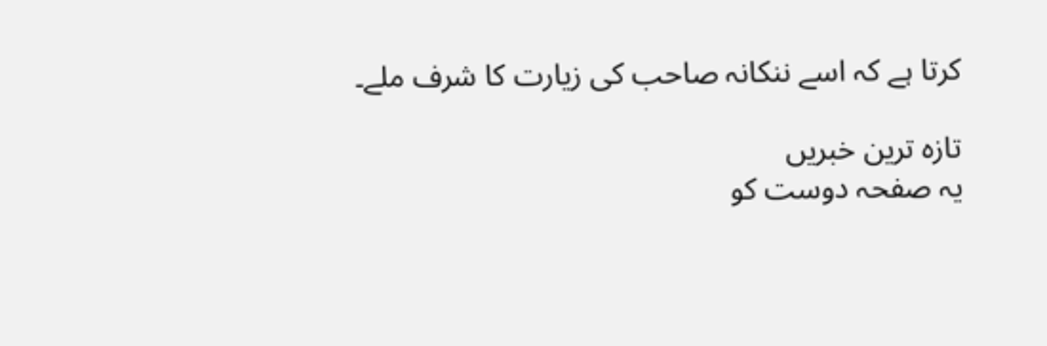کرتا ہے کہ اسے ننکانہ صاحب کی زیارت کا شرف ملے۔

تازہ ترین خبریں
یہ صفحہ دوست کو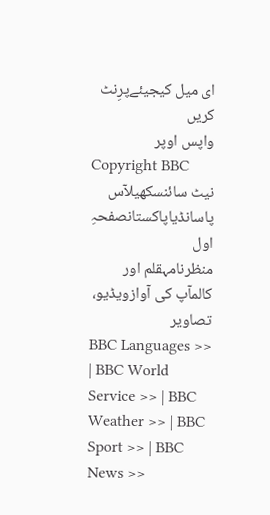ای میل کیجیئےپرِنٹ کریں
واپس اوپر
Copyright BBC
نیٹ سائنسکھیلآس پاسانڈیاپاکستانصفحہِ اول
منظرنامہقلم اور کالمآپ کی آوازویڈیو، تصاویر
BBC Languages >> | BBC World Service >> | BBC Weather >> | BBC Sport >> | BBC News >>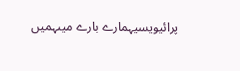پرائیویسیہمارے بارے میںہمیں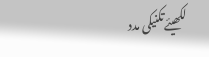لکھیئےتکنیکی مدد